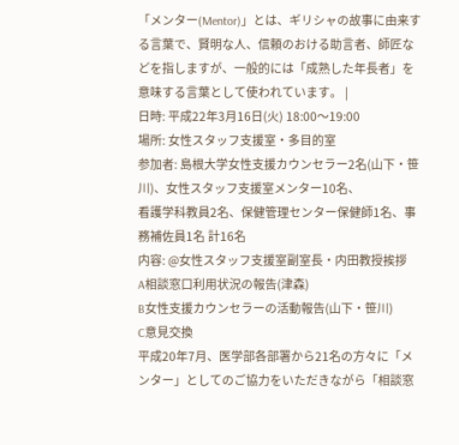「メンター(Mentor)」とは、ギリシャの故事に由来する言葉で、賢明な人、信頼のおける助言者、師匠などを指しますが、一般的には「成熟した年長者」を意味する言葉として使われています。 |
日時: 平成22年3月16日(火) 18:00〜19:00
場所: 女性スタッフ支援室・多目的室
参加者: 島根大学女性支援カウンセラー2名(山下・笹川)、女性スタッフ支援室メンター10名、
看護学科教員2名、保健管理センター保健師1名、事務補佐員1名 計16名
内容: @女性スタッフ支援室副室長・内田教授挨拶
A相談窓口利用状況の報告(津森)
B女性支援カウンセラーの活動報告(山下・笹川)
C意見交換
平成20年7月、医学部各部署から21名の方々に「メンター」としてのご協力をいただきながら「相談窓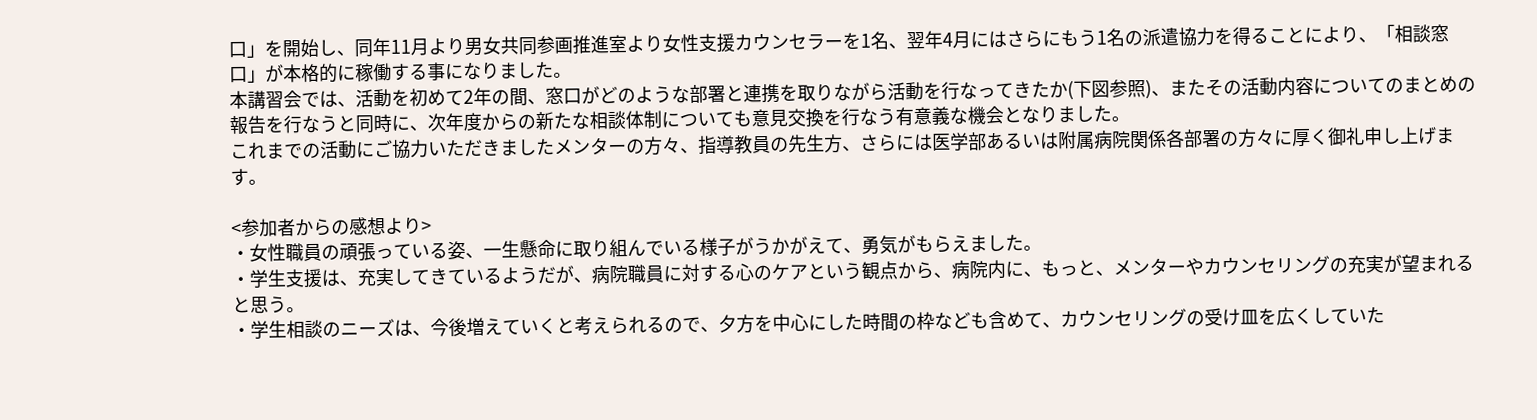口」を開始し、同年11月より男女共同参画推進室より女性支援カウンセラーを1名、翌年4月にはさらにもう1名の派遣協力を得ることにより、「相談窓口」が本格的に稼働する事になりました。
本講習会では、活動を初めて2年の間、窓口がどのような部署と連携を取りながら活動を行なってきたか(下図参照)、またその活動内容についてのまとめの報告を行なうと同時に、次年度からの新たな相談体制についても意見交換を行なう有意義な機会となりました。
これまでの活動にご協力いただきましたメンターの方々、指導教員の先生方、さらには医学部あるいは附属病院関係各部署の方々に厚く御礼申し上げます。

<参加者からの感想より>
・女性職員の頑張っている姿、一生懸命に取り組んでいる様子がうかがえて、勇気がもらえました。
・学生支援は、充実してきているようだが、病院職員に対する心のケアという観点から、病院内に、もっと、メンターやカウンセリングの充実が望まれると思う。
・学生相談のニーズは、今後増えていくと考えられるので、夕方を中心にした時間の枠なども含めて、カウンセリングの受け皿を広くしていた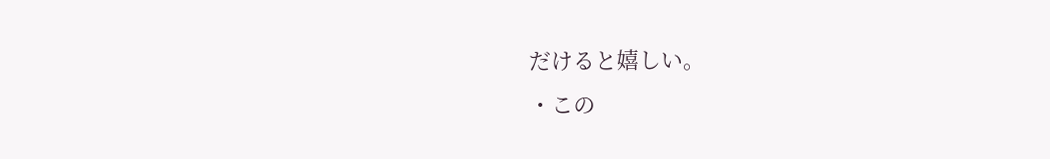だけると嬉しい。
・この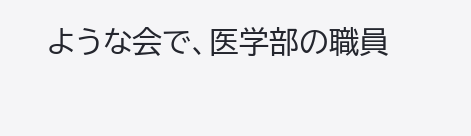ような会で、医学部の職員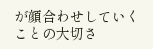が顔合わせしていくことの大切さ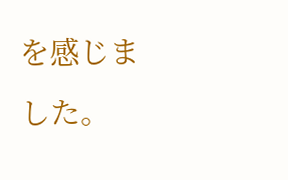を感じました。